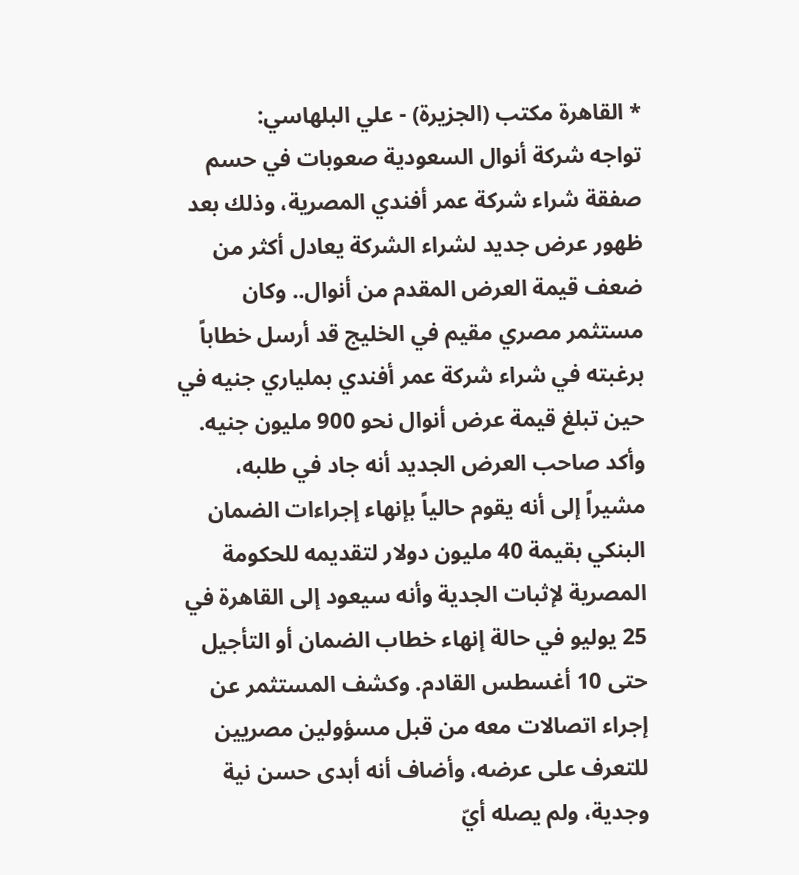* القاهرة مكتب (الجزيرة) - علي البلهاسي:
تواجه شركة أنوال السعودية صعوبات في حسم صفقة شراء شركة عمر أفندي المصرية، وذلك بعد ظهور عرض جديد لشراء الشركة يعادل أكثر من ضعف قيمة العرض المقدم من أنوال.. وكان مستثمر مصري مقيم في الخليج قد أرسل خطاباً برغبته في شراء شركة عمر أفندي بملياري جنيه في حين تبلغ قيمة عرض أنوال نحو 900 مليون جنيه. وأكد صاحب العرض الجديد أنه جاد في طلبه، مشيراً إلى أنه يقوم حالياً بإنهاء إجراءات الضمان البنكي بقيمة 40 مليون دولار لتقديمه للحكومة المصرية لإثبات الجدية وأنه سيعود إلى القاهرة في 25 يوليو في حالة إنهاء خطاب الضمان أو التأجيل حتى 10 أغسطس القادم. وكشف المستثمر عن إجراء اتصالات معه من قبل مسؤولين مصريين للتعرف على عرضه، وأضاف أنه أبدى حسن نية وجدية، ولم يصله أيّ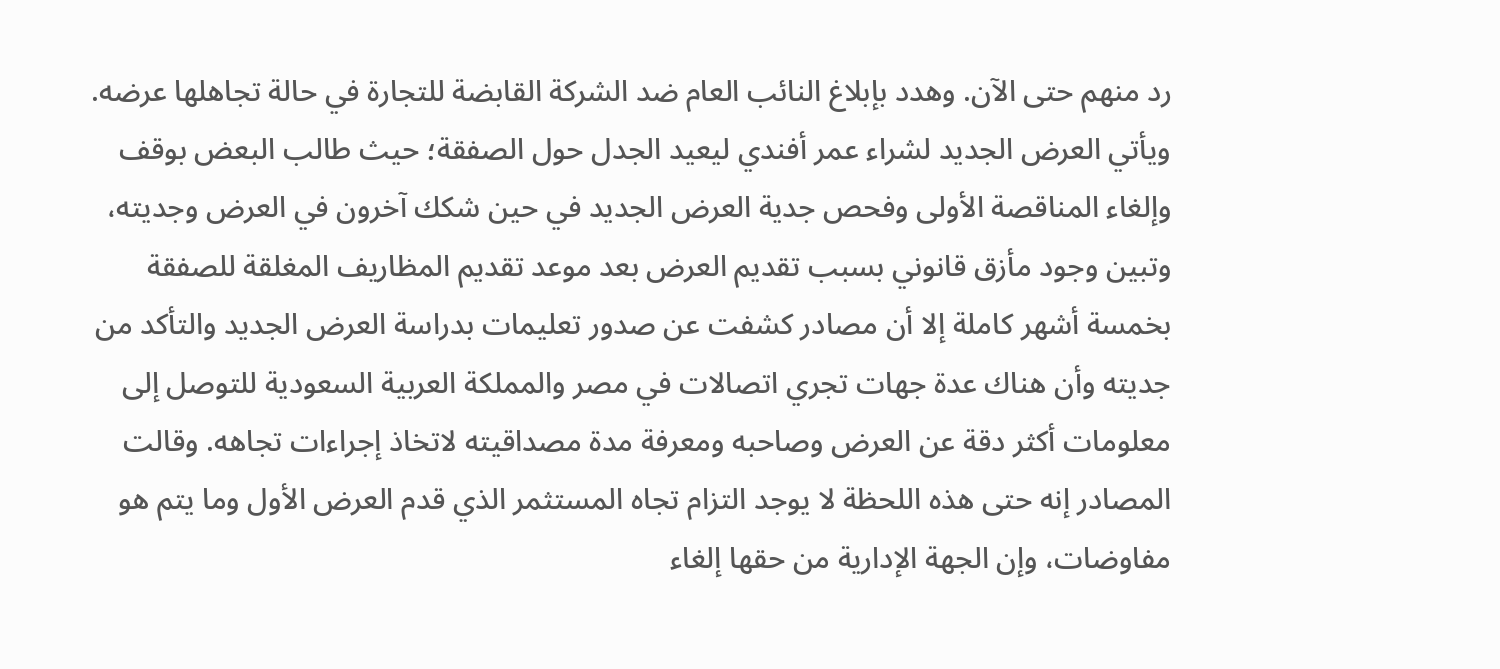رد منهم حتى الآن. وهدد بإبلاغ النائب العام ضد الشركة القابضة للتجارة في حالة تجاهلها عرضه. ويأتي العرض الجديد لشراء عمر أفندي ليعيد الجدل حول الصفقة؛ حيث طالب البعض بوقف وإلغاء المناقصة الأولى وفحص جدية العرض الجديد في حين شكك آخرون في العرض وجديته، وتبين وجود مأزق قانوني بسبب تقديم العرض بعد موعد تقديم المظاريف المغلقة للصفقة بخمسة أشهر كاملة إلا أن مصادر كشفت عن صدور تعليمات بدراسة العرض الجديد والتأكد من جديته وأن هناك عدة جهات تجري اتصالات في مصر والمملكة العربية السعودية للتوصل إلى معلومات أكثر دقة عن العرض وصاحبه ومعرفة مدة مصداقيته لاتخاذ إجراءات تجاهه. وقالت المصادر إنه حتى هذه اللحظة لا يوجد التزام تجاه المستثمر الذي قدم العرض الأول وما يتم هو مفاوضات، وإن الجهة الإدارية من حقها إلغاء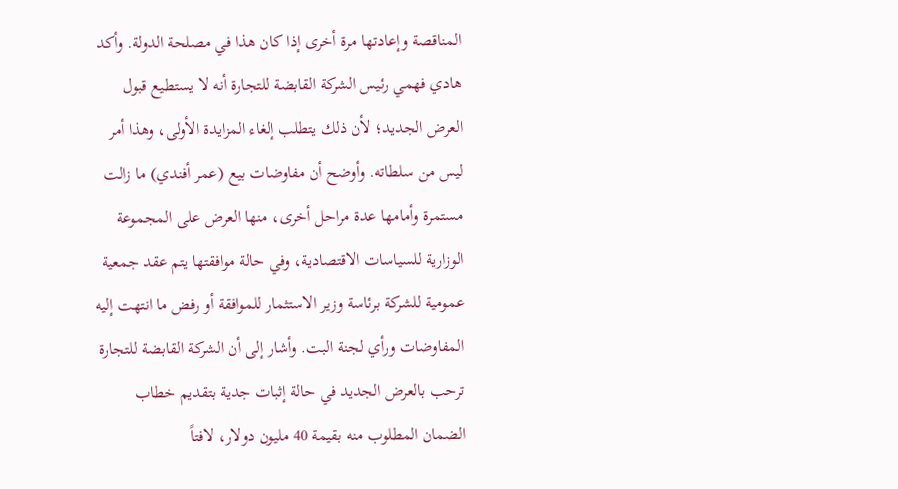المناقصة وإعادتها مرة أخرى إذا كان هذا في مصلحة الدولة. وأكد هادي فهمي رئيس الشركة القابضة للتجارة أنه لا يستطيع قبول العرض الجديد؛ لأن ذلك يتطلب إلغاء المزايدة الأولى، وهذا أمر ليس من سلطاته. وأوضح أن مفاوضات بيع (عمر أفندي) ما زالت مستمرة وأمامها عدة مراحل أخرى، منها العرض على المجموعة الوزارية للسياسات الاقتصادية، وفي حالة موافقتها يتم عقد جمعية عمومية للشركة برئاسة وزير الاستثمار للموافقة أو رفض ما انتهت إليه المفاوضات ورأي لجنة البت. وأشار إلى أن الشركة القابضة للتجارة ترحب بالعرض الجديد في حالة إثبات جدية بتقديم خطاب الضمان المطلوب منه بقيمة 40 مليون دولار، لافتاً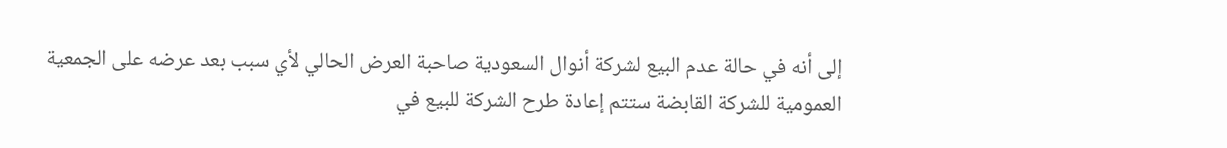إلى أنه في حالة عدم البيع لشركة أنوال السعودية صاحبة العرض الحالي لأي سبب بعد عرضه على الجمعية العمومية للشركة القابضة ستتم إعادة طرح الشركة للبيع في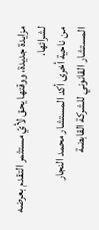مزايدة جديدة، ووقتها يحق لأيّ مستثمر التقدم بعرضه لشرائها.
من ناحية أخرى أكد المستشار محمد النجار المستشار القانوني للشركة القابضة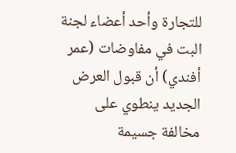للتجارة وأحد أعضاء لجنة البت في مفاوضات (عمر أفندي) أن قبول العرض الجديد ينطوي على مخالفة جسيمة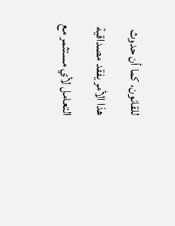للقانون، كما أن حدوث هذا الأمر يفقد مصداقية التعامل لأي مستثمر مع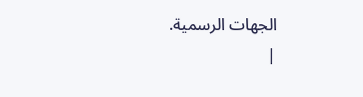الجهات الرسمية.
|